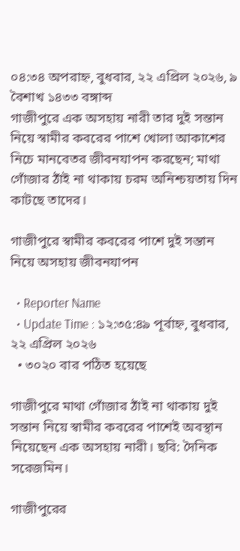০৪:৩৪ অপরাহ্ন, বুধবার, ২২ এপ্রিল ২০২৬, ৯ বৈশাখ ১৪৩৩ বঙ্গাব্দ
গাজীপুরে এক অসহায় নারী তার দুই সন্তান নিয়ে স্বামীর কবরের পাশে খোলা আকাশের নিচে মানবেতর জীবনযাপন করছেন; মাথা গোঁজার ঠাঁই না থাকায় চরম অনিশ্চয়তায় দিন কাটছে তাদের।

গাজীপুরে স্বামীর কবরের পাশে দুই সন্তান নিয়ে অসহায় জীবনযাপন

  • Reporter Name
  • Update Time : ১২:৩৫:৪৯ পূর্বাহ্ন, বুধবার, ২২ এপ্রিল ২০২৬
  • ৩০২০ বার পঠিত হয়েছে

গাজীপুরে মাথা গোঁজার ঠাঁই না থাকায় দুই সন্তান নিয়ে স্বামীর কবরের পাশেই অবস্থান নিয়েছেন এক অসহায় নারী। ছবি: দৈনিক সরেজমিন।

গাজীপুরের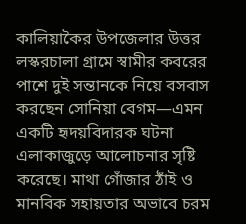কালিয়াকৈর উপজেলার উত্তর লস্করচালা গ্রামে স্বামীর কবরের পাশে দুই সন্তানকে নিয়ে বসবাস করছেন সোনিয়া বেগম—এমন একটি হৃদয়বিদারক ঘটনা এলাকাজুড়ে আলোচনার সৃষ্টি করেছে। মাথা গোঁজার ঠাঁই ও মানবিক সহায়তার অভাবে চরম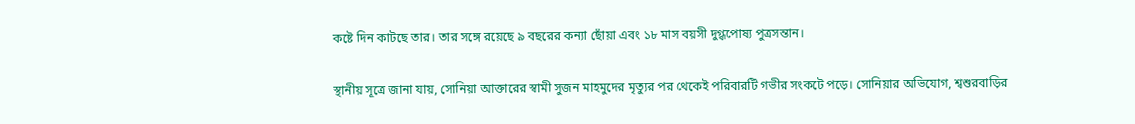কষ্টে দিন কাটছে তার। তার সঙ্গে রয়েছে ৯ বছরের কন্যা ছোঁয়া এবং ১৮ মাস বয়সী দুগ্ধপোষ্য পুত্রসন্তান।

স্থানীয় সূত্রে জানা যায়, সোনিয়া আক্তারের স্বামী সুজন মাহমুদের মৃত্যুর পর থেকেই পরিবারটি গভীর সংকটে পড়ে। সোনিয়ার অভিযোগ, শ্বশুরবাড়ির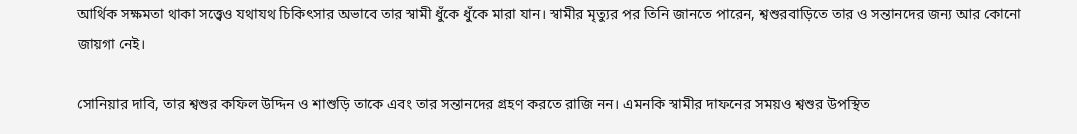আর্থিক সক্ষমতা থাকা সত্ত্বেও যথাযথ চিকিৎসার অভাবে তার স্বামী ধুঁকে ধুঁকে মারা যান। স্বামীর মৃত্যুর পর তিনি জানতে পারেন, শ্বশুরবাড়িতে তার ও সন্তানদের জন্য আর কোনো জায়গা নেই।

সোনিয়ার দাবি, তার শ্বশুর কফিল উদ্দিন ও শাশুড়ি তাকে এবং তার সন্তানদের গ্রহণ করতে রাজি নন। এমনকি স্বামীর দাফনের সময়ও শ্বশুর উপস্থিত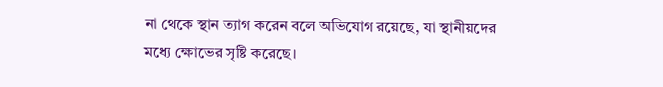না থেকে স্থান ত্যাগ করেন বলে অভিযোগ রয়েছে, যা স্থানীয়দের মধ্যে ক্ষোভের সৃষ্টি করেছে।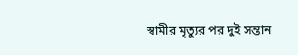স্বামীর মৃত্যুর পর দুই সন্তান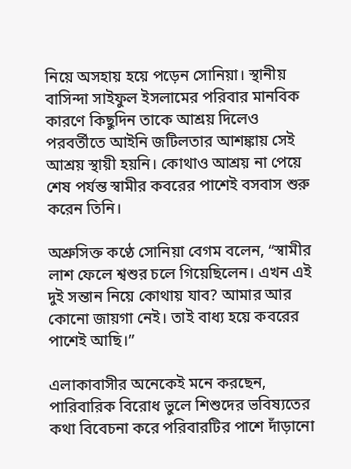নিয়ে অসহায় হয়ে পড়েন সোনিয়া। স্থানীয় বাসিন্দা সাইফুল ইসলামের পরিবার মানবিক কারণে কিছুদিন তাকে আশ্রয় দিলেও পরবর্তীতে আইনি জটিলতার আশঙ্কায় সেই আশ্রয় স্থায়ী হয়নি। কোথাও আশ্রয় না পেয়ে শেষ পর্যন্ত স্বামীর কবরের পাশেই বসবাস শুরু করেন তিনি।

অশ্রুসিক্ত কণ্ঠে সোনিয়া বেগম বলেন, “স্বামীর লাশ ফেলে শ্বশুর চলে গিয়েছিলেন। এখন এই দুই সন্তান নিয়ে কোথায় যাব? আমার আর কোনো জায়গা নেই। তাই বাধ্য হয়ে কবরের পাশেই আছি।”

এলাকাবাসীর অনেকেই মনে করছেন, পারিবারিক বিরোধ ভুলে শিশুদের ভবিষ্যতের কথা বিবেচনা করে পরিবারটির পাশে দাঁড়ানো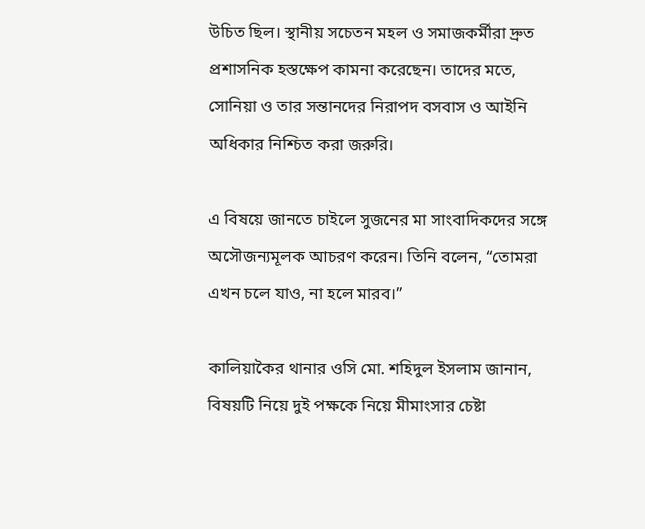উচিত ছিল। স্থানীয় সচেতন মহল ও সমাজকর্মীরা দ্রুত প্রশাসনিক হস্তক্ষেপ কামনা করেছেন। তাদের মতে, সোনিয়া ও তার সন্তানদের নিরাপদ বসবাস ও আইনি অধিকার নিশ্চিত করা জরুরি।

এ বিষয়ে জানতে চাইলে সুজনের মা সাংবাদিকদের সঙ্গে অসৌজন্যমূলক আচরণ করেন। তিনি বলেন, “তোমরা এখন চলে যাও, না হলে মারব।”

কালিয়াকৈর থানার ওসি মো. শহিদুল ইসলাম জানান, বিষয়টি নিয়ে দুই পক্ষকে নিয়ে মীমাংসার চেষ্টা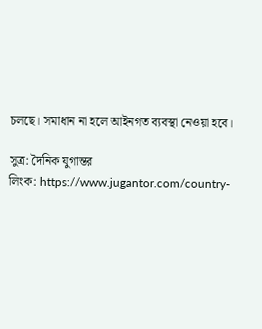চলছে। সমাধান না হলে আইনগত ব্যবস্থা নেওয়া হবে।

সুত্র: দৈনিক যুগান্তর
লিংক: https://www.jugantor.com/country-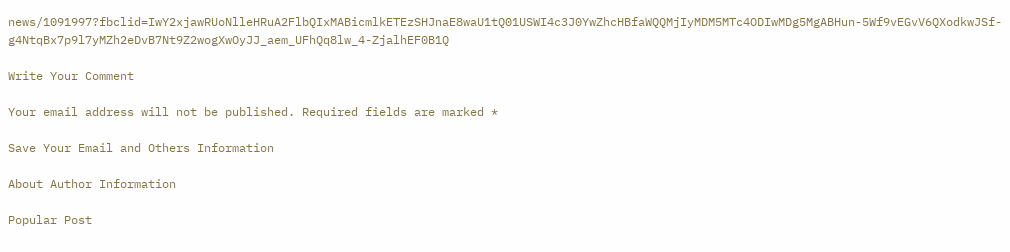news/1091997?fbclid=IwY2xjawRUoNlleHRuA2FlbQIxMABicmlkETEzSHJnaE8waU1tQ01USWI4c3J0YwZhcHBfaWQQMjIyMDM5MTc4ODIwMDg5MgABHun-5Wf9vEGvV6QXodkwJSf-g4NtqBx7p9l7yMZh2eDvB7Nt9Z2wogXwOyJJ_aem_UFhQq8lw_4-ZjalhEF0B1Q

Write Your Comment

Your email address will not be published. Required fields are marked *

Save Your Email and Others Information

About Author Information

Popular Post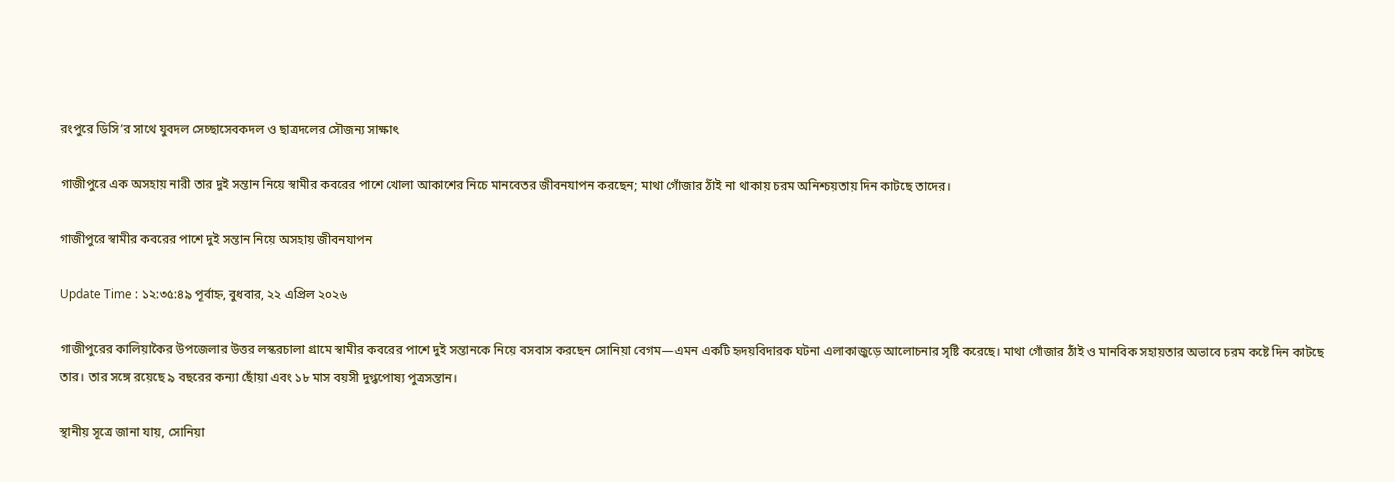রংপুরে ডিসি’র সাথে যুবদল সেচ্ছাসেবকদল ও ছাত্রদলের সৌজন্য সাক্ষাৎ

গাজীপুরে এক অসহায় নারী তার দুই সন্তান নিয়ে স্বামীর কবরের পাশে খোলা আকাশের নিচে মানবেতর জীবনযাপন করছেন; মাথা গোঁজার ঠাঁই না থাকায় চরম অনিশ্চয়তায় দিন কাটছে তাদের।

গাজীপুরে স্বামীর কবরের পাশে দুই সন্তান নিয়ে অসহায় জীবনযাপন

Update Time : ১২:৩৫:৪৯ পূর্বাহ্ন, বুধবার, ২২ এপ্রিল ২০২৬

গাজীপুরের কালিয়াকৈর উপজেলার উত্তর লস্করচালা গ্রামে স্বামীর কবরের পাশে দুই সন্তানকে নিয়ে বসবাস করছেন সোনিয়া বেগম—এমন একটি হৃদয়বিদারক ঘটনা এলাকাজুড়ে আলোচনার সৃষ্টি করেছে। মাথা গোঁজার ঠাঁই ও মানবিক সহায়তার অভাবে চরম কষ্টে দিন কাটছে তার। তার সঙ্গে রয়েছে ৯ বছরের কন্যা ছোঁয়া এবং ১৮ মাস বয়সী দুগ্ধপোষ্য পুত্রসন্তান।

স্থানীয় সূত্রে জানা যায়, সোনিয়া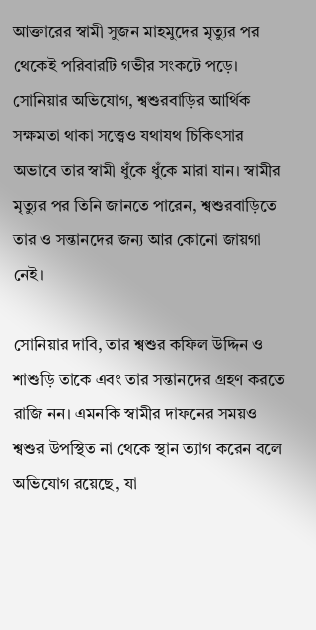আক্তারের স্বামী সুজন মাহমুদের মৃত্যুর পর থেকেই পরিবারটি গভীর সংকটে পড়ে। সোনিয়ার অভিযোগ, শ্বশুরবাড়ির আর্থিক সক্ষমতা থাকা সত্ত্বেও যথাযথ চিকিৎসার অভাবে তার স্বামী ধুঁকে ধুঁকে মারা যান। স্বামীর মৃত্যুর পর তিনি জানতে পারেন, শ্বশুরবাড়িতে তার ও সন্তানদের জন্য আর কোনো জায়গা নেই।

সোনিয়ার দাবি, তার শ্বশুর কফিল উদ্দিন ও শাশুড়ি তাকে এবং তার সন্তানদের গ্রহণ করতে রাজি নন। এমনকি স্বামীর দাফনের সময়ও শ্বশুর উপস্থিত না থেকে স্থান ত্যাগ করেন বলে অভিযোগ রয়েছে, যা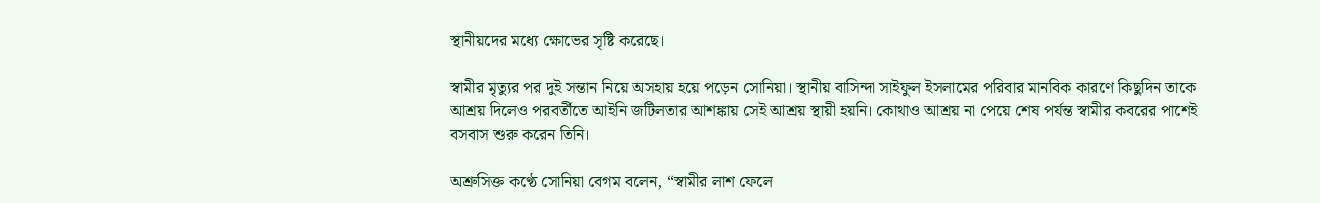স্থানীয়দের মধ্যে ক্ষোভের সৃষ্টি করেছে।

স্বামীর মৃত্যুর পর দুই সন্তান নিয়ে অসহায় হয়ে পড়েন সোনিয়া। স্থানীয় বাসিন্দা সাইফুল ইসলামের পরিবার মানবিক কারণে কিছুদিন তাকে আশ্রয় দিলেও পরবর্তীতে আইনি জটিলতার আশঙ্কায় সেই আশ্রয় স্থায়ী হয়নি। কোথাও আশ্রয় না পেয়ে শেষ পর্যন্ত স্বামীর কবরের পাশেই বসবাস শুরু করেন তিনি।

অশ্রুসিক্ত কণ্ঠে সোনিয়া বেগম বলেন, “স্বামীর লাশ ফেলে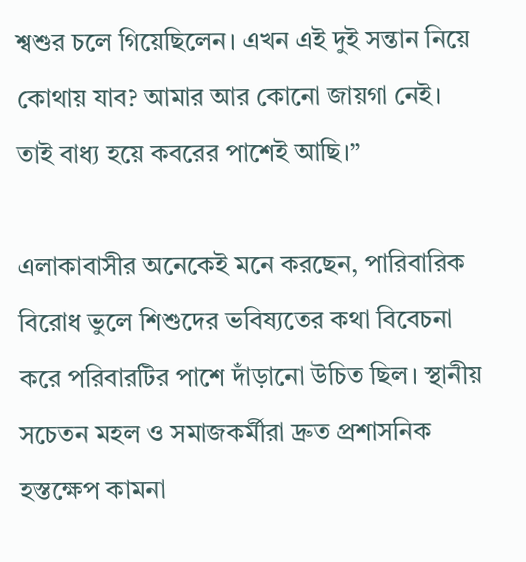শ্বশুর চলে গিয়েছিলেন। এখন এই দুই সন্তান নিয়ে কোথায় যাব? আমার আর কোনো জায়গা নেই। তাই বাধ্য হয়ে কবরের পাশেই আছি।”

এলাকাবাসীর অনেকেই মনে করছেন, পারিবারিক বিরোধ ভুলে শিশুদের ভবিষ্যতের কথা বিবেচনা করে পরিবারটির পাশে দাঁড়ানো উচিত ছিল। স্থানীয় সচেতন মহল ও সমাজকর্মীরা দ্রুত প্রশাসনিক হস্তক্ষেপ কামনা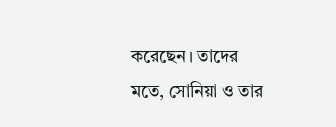করেছেন। তাদের মতে, সোনিয়া ও তার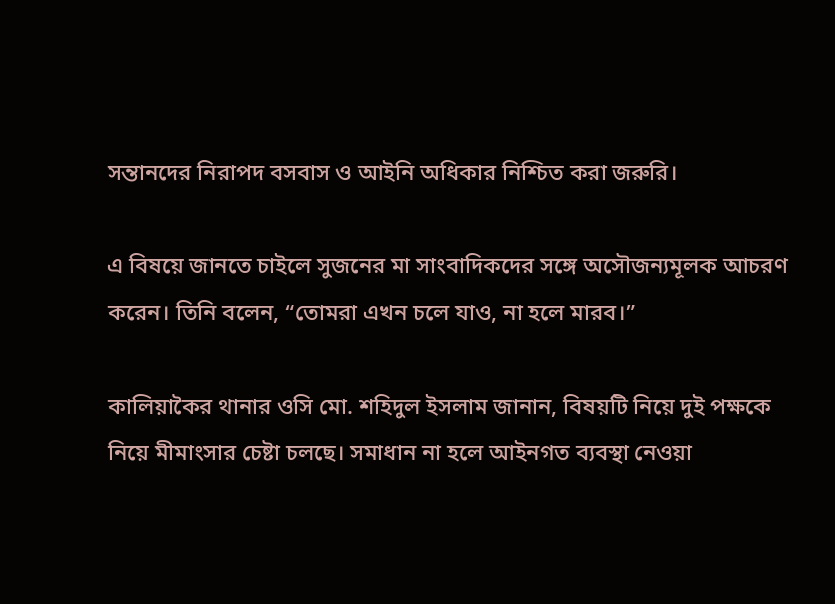সন্তানদের নিরাপদ বসবাস ও আইনি অধিকার নিশ্চিত করা জরুরি।

এ বিষয়ে জানতে চাইলে সুজনের মা সাংবাদিকদের সঙ্গে অসৌজন্যমূলক আচরণ করেন। তিনি বলেন, “তোমরা এখন চলে যাও, না হলে মারব।”

কালিয়াকৈর থানার ওসি মো. শহিদুল ইসলাম জানান, বিষয়টি নিয়ে দুই পক্ষকে নিয়ে মীমাংসার চেষ্টা চলছে। সমাধান না হলে আইনগত ব্যবস্থা নেওয়া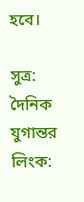হবে।

সুত্র: দৈনিক যুগান্তর
লিংক: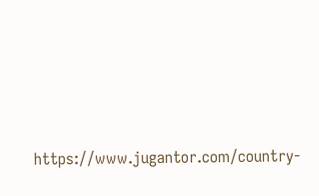https://www.jugantor.com/country-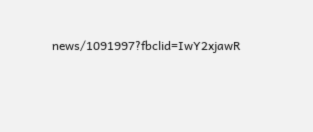news/1091997?fbclid=IwY2xjawR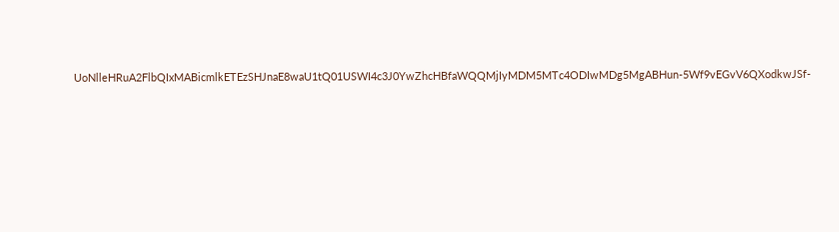UoNlleHRuA2FlbQIxMABicmlkETEzSHJnaE8waU1tQ01USWI4c3J0YwZhcHBfaWQQMjIyMDM5MTc4ODIwMDg5MgABHun-5Wf9vEGvV6QXodkwJSf-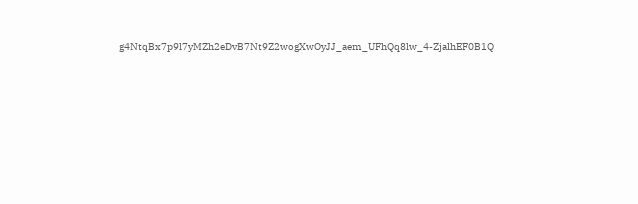g4NtqBx7p9l7yMZh2eDvB7Nt9Z2wogXwOyJJ_aem_UFhQq8lw_4-ZjalhEF0B1Q